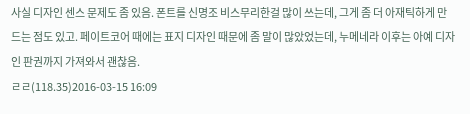사실 디자인 센스 문제도 좀 있음. 폰트를 신명조 비스무리한걸 많이 쓰는데, 그게 좀 더 아재틱하게 만드는 점도 있고. 페이트코어 때에는 표지 디자인 때문에 좀 말이 많았었는데, 누메네라 이후는 아예 디자인 판권까지 가져와서 괜찮음.
ㄹㄹ(118.35)2016-03-15 16:09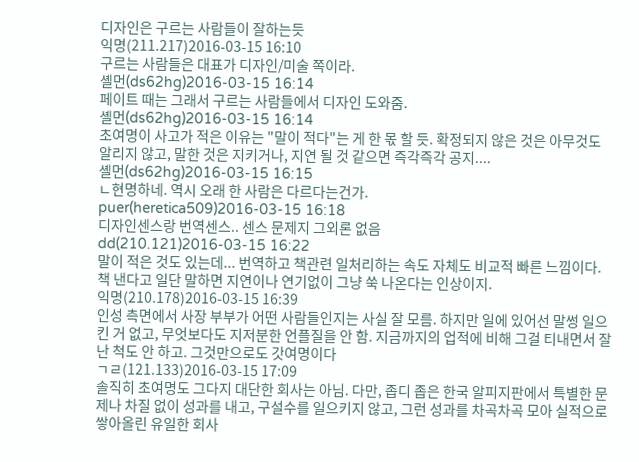디자인은 구르는 사람들이 잘하는듯
익명(211.217)2016-03-15 16:10
구르는 사람들은 대표가 디자인/미술 쪽이라.
셸먼(ds62hg)2016-03-15 16:14
페이트 때는 그래서 구르는 사람들에서 디자인 도와줌.
셸먼(ds62hg)2016-03-15 16:14
초여명이 사고가 적은 이유는 "말이 적다"는 게 한 몫 할 듯. 확정되지 않은 것은 아무것도 알리지 않고, 말한 것은 지키거나, 지연 될 것 같으면 즉각즉각 공지....
셸먼(ds62hg)2016-03-15 16:15
ㄴ현명하네. 역시 오래 한 사람은 다르다는건가.
puer(heretica509)2016-03-15 16:18
디자인센스랑 번역센스.. 센스 문제지 그외론 없음
dd(210.121)2016-03-15 16:22
말이 적은 것도 있는데... 번역하고 책관련 일처리하는 속도 자체도 비교적 빠른 느낌이다. 책 낸다고 일단 말하면 지연이나 연기없이 그냥 쑥 나온다는 인상이지.
익명(210.178)2016-03-15 16:39
인성 측면에서 사장 부부가 어떤 사람들인지는 사실 잘 모름. 하지만 일에 있어선 말썽 일으킨 거 없고, 무엇보다도 지저분한 언플질을 안 함. 지금까지의 업적에 비해 그걸 티내면서 잘난 척도 안 하고. 그것만으로도 갓여명이다
ㄱㄹ(121.133)2016-03-15 17:09
솔직히 초여명도 그다지 대단한 회사는 아님. 다만, 좁디 좁은 한국 알피지판에서 특별한 문제나 차질 없이 성과를 내고, 구설수를 일으키지 않고, 그런 성과를 차곡차곡 모아 실적으로 쌓아올린 유일한 회사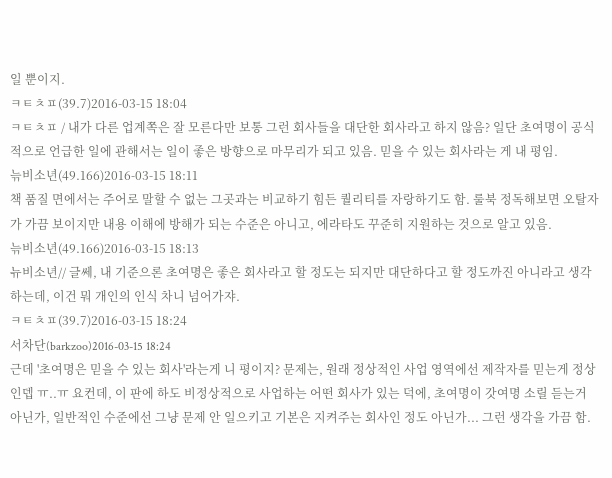일 뿐이지.
ㅋㅌㅊㅍ(39.7)2016-03-15 18:04
ㅋㅌㅊㅍ / 내가 다른 업계쪽은 잘 모른다만 보통 그런 회사들을 대단한 회사라고 하지 않음? 일단 초여명이 공식적으로 언급한 일에 관해서는 일이 좋은 방향으로 마무리가 되고 있음. 믿을 수 있는 회사라는 게 내 평임.
늒비소년(49.166)2016-03-15 18:11
책 품질 면에서는 주어로 말할 수 없는 그곳과는 비교하기 힘든 퀄리티를 자랑하기도 함. 룰북 정독해보면 오탈자가 가끔 보이지만 내용 이해에 방해가 되는 수준은 아니고, 에라타도 꾸준히 지원하는 것으로 알고 있음.
늒비소년(49.166)2016-03-15 18:13
뉴비소년// 글쎄, 내 기준으론 초여명은 좋은 회사라고 할 정도는 되지만 대단하다고 할 정도까진 아니라고 생각하는데, 이건 뭐 개인의 인식 차니 넘어가쟈.
ㅋㅌㅊㅍ(39.7)2016-03-15 18:24
서차단(barkzoo)2016-03-15 18:24
근데 '초여명은 믿을 수 있는 회사'라는게 니 평이지? 문제는, 원래 정상적인 사업 영역에선 제작자를 믿는게 정상인뎁 ㅠ..ㅠ 요컨데, 이 판에 하도 비정상적으로 사업하는 어떤 회사가 있는 덕에, 초여명이 갓여명 소릴 듣는거 아닌가, 일반적인 수준에선 그냥 문제 안 일으키고 기본은 지켜주는 회사인 정도 아닌가... 그런 생각을 가끔 함.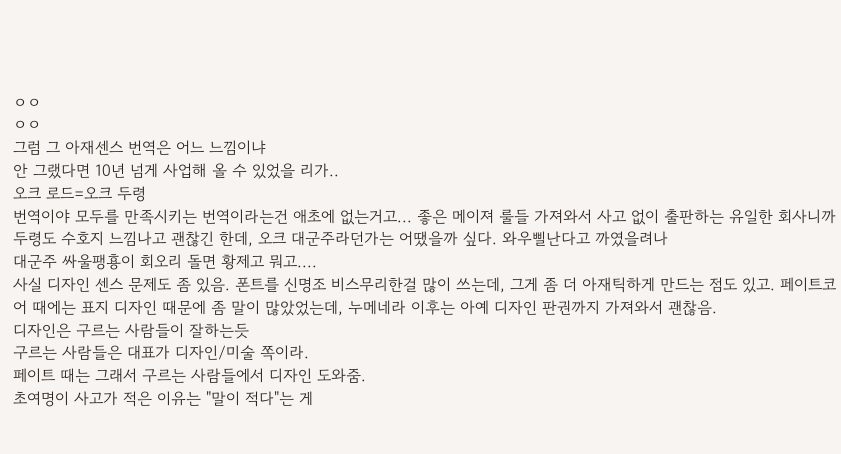ㅇㅇ
ㅇㅇ
그럼 그 아재센스 번역은 어느 느낌이냐
안 그랬다면 10년 넘게 사업해 올 수 있었을 리가..
오크 로드=오크 두령
번역이야 모두를 만족시키는 번역이라는건 애초에 없는거고... 좋은 메이져 룰들 가져와서 사고 없이 출판하는 유일한 회사니까
두령도 수호지 느낌나고 괜찮긴 한데, 오크 대군주라던가는 어땠을까 싶다. 와우삘난다고 까였을려나
대군주 싸울팽횽이 회오리 돌면 황제고 뭐고....
사실 디자인 센스 문제도 좀 있음. 폰트를 신명조 비스무리한걸 많이 쓰는데, 그게 좀 더 아재틱하게 만드는 점도 있고. 페이트코어 때에는 표지 디자인 때문에 좀 말이 많았었는데, 누메네라 이후는 아예 디자인 판권까지 가져와서 괜찮음.
디자인은 구르는 사람들이 잘하는듯
구르는 사람들은 대표가 디자인/미술 쪽이라.
페이트 때는 그래서 구르는 사람들에서 디자인 도와줌.
초여명이 사고가 적은 이유는 "말이 적다"는 게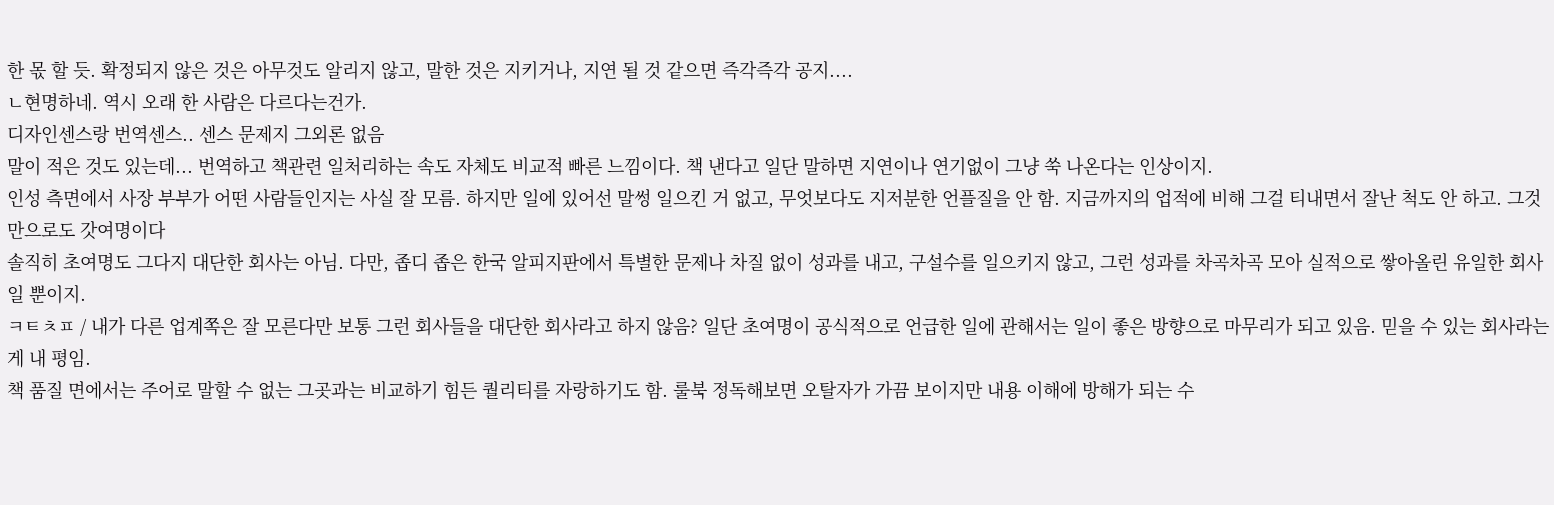한 몫 할 듯. 확정되지 않은 것은 아무것도 알리지 않고, 말한 것은 지키거나, 지연 될 것 같으면 즉각즉각 공지....
ㄴ현명하네. 역시 오래 한 사람은 다르다는건가.
디자인센스랑 번역센스.. 센스 문제지 그외론 없음
말이 적은 것도 있는데... 번역하고 책관련 일처리하는 속도 자체도 비교적 빠른 느낌이다. 책 낸다고 일단 말하면 지연이나 연기없이 그냥 쑥 나온다는 인상이지.
인성 측면에서 사장 부부가 어떤 사람들인지는 사실 잘 모름. 하지만 일에 있어선 말썽 일으킨 거 없고, 무엇보다도 지저분한 언플질을 안 함. 지금까지의 업적에 비해 그걸 티내면서 잘난 척도 안 하고. 그것만으로도 갓여명이다
솔직히 초여명도 그다지 대단한 회사는 아님. 다만, 좁디 좁은 한국 알피지판에서 특별한 문제나 차질 없이 성과를 내고, 구설수를 일으키지 않고, 그런 성과를 차곡차곡 모아 실적으로 쌓아올린 유일한 회사일 뿐이지.
ㅋㅌㅊㅍ / 내가 다른 업계쪽은 잘 모른다만 보통 그런 회사들을 대단한 회사라고 하지 않음? 일단 초여명이 공식적으로 언급한 일에 관해서는 일이 좋은 방향으로 마무리가 되고 있음. 믿을 수 있는 회사라는 게 내 평임.
책 품질 면에서는 주어로 말할 수 없는 그곳과는 비교하기 힘든 퀄리티를 자랑하기도 함. 룰북 정독해보면 오탈자가 가끔 보이지만 내용 이해에 방해가 되는 수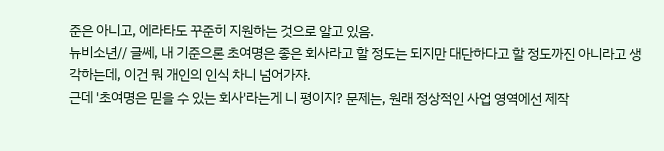준은 아니고, 에라타도 꾸준히 지원하는 것으로 알고 있음.
뉴비소년// 글쎄, 내 기준으론 초여명은 좋은 회사라고 할 정도는 되지만 대단하다고 할 정도까진 아니라고 생각하는데, 이건 뭐 개인의 인식 차니 넘어가쟈.
근데 '초여명은 믿을 수 있는 회사'라는게 니 평이지? 문제는, 원래 정상적인 사업 영역에선 제작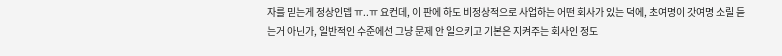자를 믿는게 정상인뎁 ㅠ..ㅠ 요컨데, 이 판에 하도 비정상적으로 사업하는 어떤 회사가 있는 덕에, 초여명이 갓여명 소릴 듣는거 아닌가, 일반적인 수준에선 그냥 문제 안 일으키고 기본은 지켜주는 회사인 정도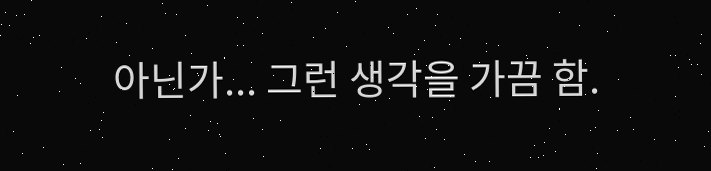아닌가... 그런 생각을 가끔 함.